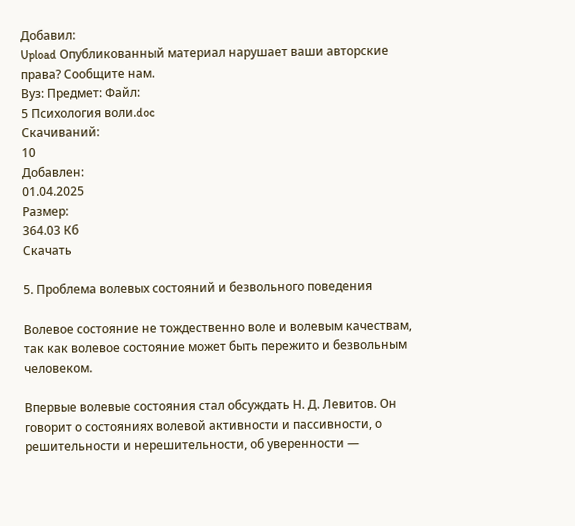Добавил:
Upload Опубликованный материал нарушает ваши авторские права? Сообщите нам.
Вуз: Предмет: Файл:
5 Психология воли.doc
Скачиваний:
10
Добавлен:
01.04.2025
Размер:
364.03 Кб
Скачать

5. Проблема волевых состояний и безвольного поведения

Волевое состояние не тождественно воле и волевым качествам, так как волевое состояние может быть пережито и безвольным человеком.

Впервые волевые состояния стал обсуждать Н. Д. Левитов. Он говорит о состояниях волевой активности и пассивности, о решительности и нерешительности, об уверенности —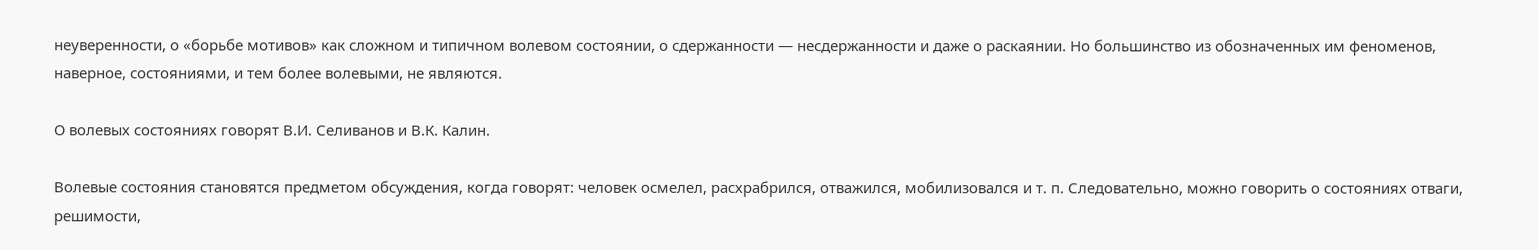неуверенности, о «борьбе мотивов» как сложном и типичном волевом состоянии, о сдержанности — несдержанности и даже о раскаянии. Но большинство из обозначенных им феноменов, наверное, состояниями, и тем более волевыми, не являются.

О волевых состояниях говорят В.И. Селиванов и В.К. Калин.

Волевые состояния становятся предметом обсуждения, когда говорят: человек осмелел, расхрабрился, отважился, мобилизовался и т. п. Следовательно, можно говорить о состояниях отваги, решимости,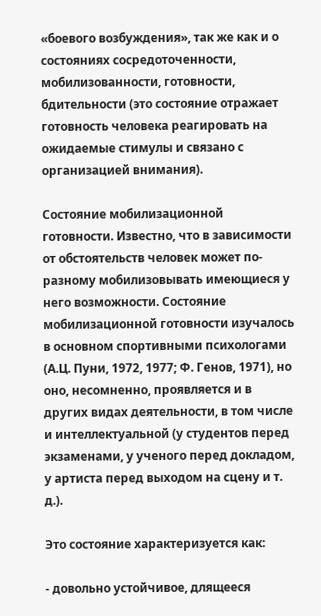«боевого возбуждения», так же как и о состояниях сосредоточенности, мобилизованности, готовности, бдительности (это состояние отражает готовность человека реагировать на ожидаемые стимулы и связано с организацией внимания).

Состояние мобилизационной готовности. Известно, что в зависимости от обстоятельств человек может по-разному мобилизовывать имеющиеся у него возможности. Состояние мобилизационной готовности изучалось в основном спортивными психологами (А.Ц. Пуни, 1972, 1977; Ф. Генов, 1971), но оно, несомненно, проявляется и в других видах деятельности, в том числе и интеллектуальной (у студентов перед экзаменами, у ученого перед докладом, у артиста перед выходом на сцену и т. д.).

Это состояние характеризуется как:

- довольно устойчивое, длящееся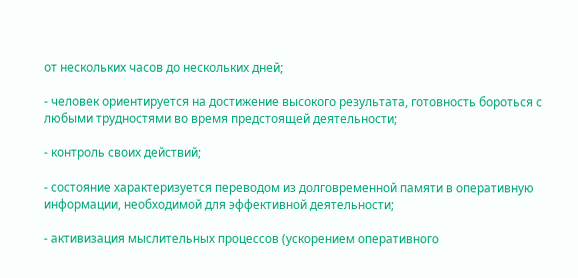от нескольких часов до нескольких дней;

- человек ориентируется на достижение высокого результата, готовность бороться с любыми трудностями во время предстоящей деятельности;

- контроль своих действий;

- состояние характеризуется переводом из долговременной памяти в оперативную информации, необходимой для эффективной деятельности;

- активизация мыслительных процессов (ускорением оперативного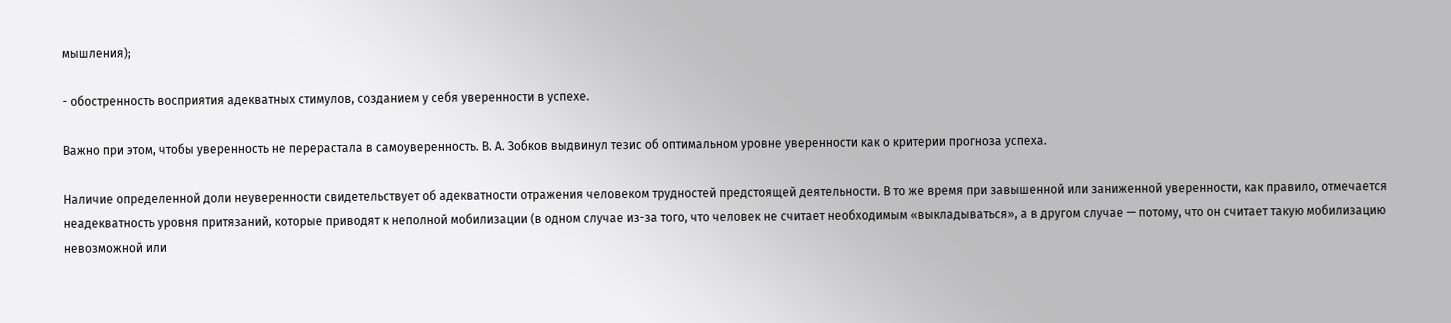мышления);

- обостренность восприятия адекватных стимулов, созданием у себя уверенности в успехе.

Важно при этом, чтобы уверенность не перерастала в самоуверенность. В. А. Зобков выдвинул тезис об оптимальном уровне уверенности как о критерии прогноза успеха.

Наличие определенной доли неуверенности свидетельствует об адекватности отражения человеком трудностей предстоящей деятельности. В то же время при завышенной или заниженной уверенности, как правило, отмечается неадекватность уровня притязаний, которые приводят к неполной мобилизации (в одном случае из-за того, что человек не считает необходимым «выкладываться», а в другом случае — потому, что он считает такую мобилизацию невозможной или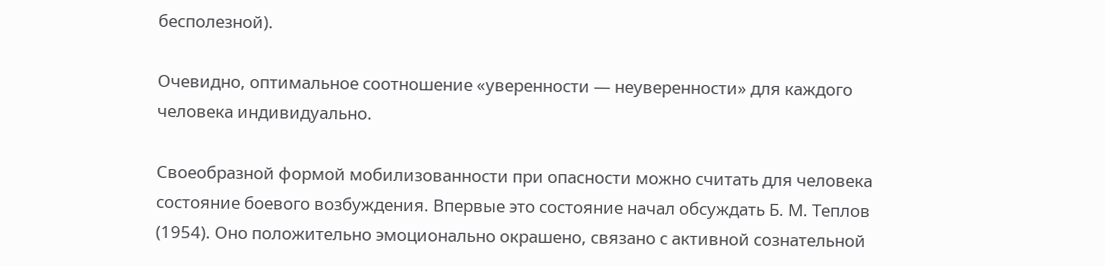бесполезной).

Очевидно, оптимальное соотношение «уверенности — неуверенности» для каждого человека индивидуально.

Своеобразной формой мобилизованности при опасности можно считать для человека состояние боевого возбуждения. Впервые это состояние начал обсуждать Б. М. Теплов (1954). Оно положительно эмоционально окрашено, связано с активной сознательной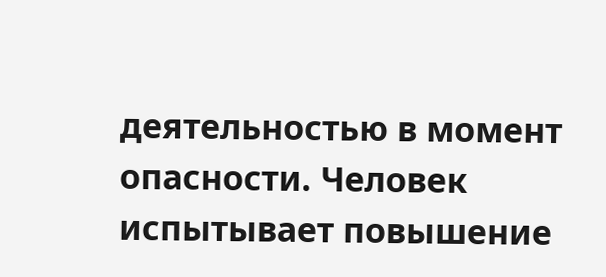деятельностью в момент опасности. Человек испытывает повышение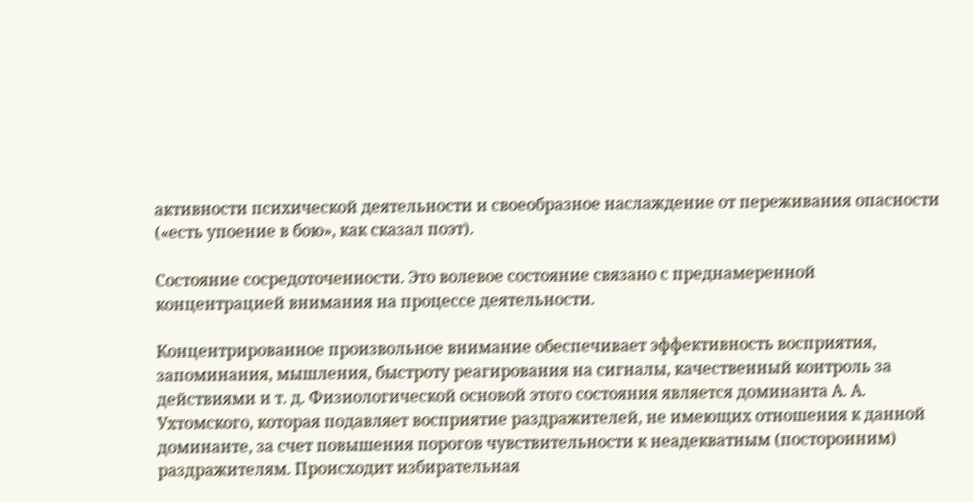активности психической деятельности и своеобразное наслаждение от переживания опасности («есть упоение в бою», как сказал поэт).

Состояние сосредоточенности. Это волевое состояние связано с преднамеренной концентрацией внимания на процессе деятельности.

Концентрированное произвольное внимание обеспечивает эффективность восприятия, запоминания, мышления, быстроту реагирования на сигналы, качественный контроль за действиями и т. д. Физиологической основой этого состояния является доминанта А. А. Ухтомского, которая подавляет восприятие раздражителей, не имеющих отношения к данной доминанте, за счет повышения порогов чувствительности к неадекватным (посторонним) раздражителям. Происходит избирательная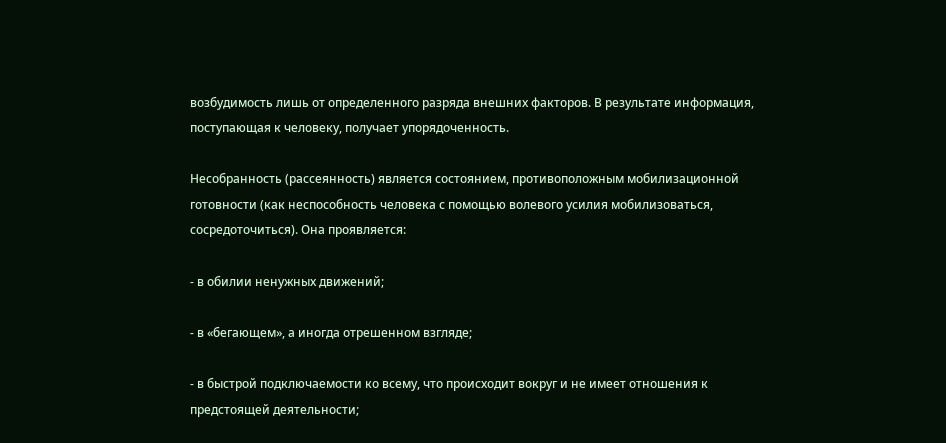возбудимость лишь от определенного разряда внешних факторов. В результате информация, поступающая к человеку, получает упорядоченность.

Несобранность (рассеянность) является состоянием, противоположным мобилизационной готовности (как неспособность человека с помощью волевого усилия мобилизоваться, сосредоточиться). Она проявляется:

- в обилии ненужных движений;

- в «бегающем», а иногда отрешенном взгляде;

- в быстрой подключаемости ко всему, что происходит вокруг и не имеет отношения к предстоящей деятельности;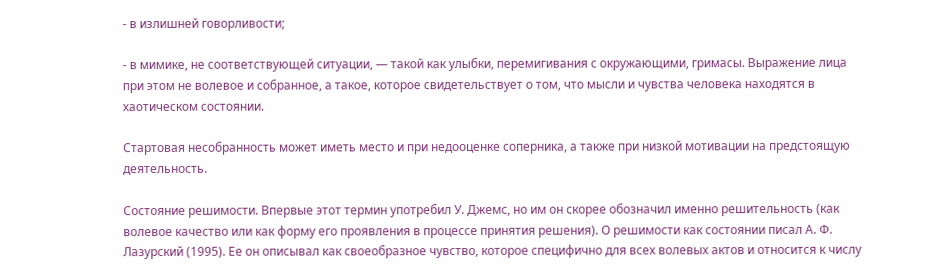- в излишней говорливости;

- в мимике, не соответствующей ситуации, — такой как улыбки, перемигивания с окружающими, гримасы. Выражение лица при этом не волевое и собранное, а такое, которое свидетельствует о том, что мысли и чувства человека находятся в хаотическом состоянии.

Стартовая несобранность может иметь место и при недооценке соперника, а также при низкой мотивации на предстоящую деятельность.

Состояние решимости. Впервые этот термин употребил У. Джемс, но им он скорее обозначил именно решительность (как волевое качество или как форму его проявления в процессе принятия решения). О решимости как состоянии писал А. Ф. Лазурский (1995). Ее он описывал как своеобразное чувство, которое специфично для всех волевых актов и относится к числу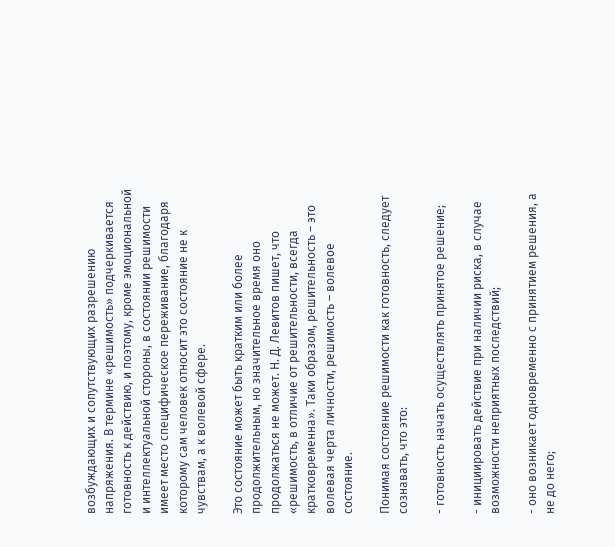возбуждающих и сопутствующих разрешению напряжения. В термине «решимость» подчеркивается готовность к действию, и поэтому, кроме эмоциональной и интеллектуальной стороны, в состоянии решимости имеет место специфическое переживание, благодаря которому сам человек относит это состояние не к чувствам, а к волевой сфере.

Это состояние может быть кратким или более продолжительным, но значительное время оно продолжаться не может. Н. Д. Левитов пишет, что «решимость, в отличие от решительности, всегда кратковременна». Таки образом, решительность – это волевая черта личности, решимость – волевое состояние.

Понимая состояние решимости как готовность, следует сознавать, что это:

- готовность начать осуществлять принятое решение;

- инициировать действие при наличии риска, в случае возможности неприятных последствий;

- оно возникает одновременно с принятием решения, а не до него;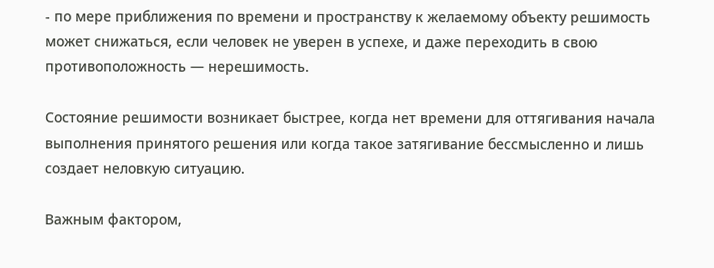- по мере приближения по времени и пространству к желаемому объекту решимость может снижаться, если человек не уверен в успехе, и даже переходить в свою противоположность — нерешимость.

Состояние решимости возникает быстрее, когда нет времени для оттягивания начала выполнения принятого решения или когда такое затягивание бессмысленно и лишь создает неловкую ситуацию.

Важным фактором,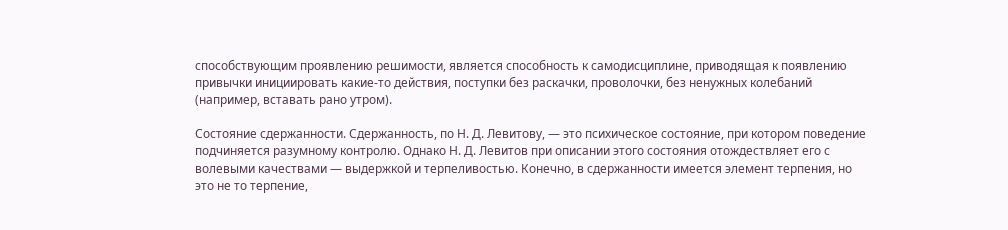способствующим проявлению решимости, является способность к самодисциплине, приводящая к появлению привычки инициировать какие-то действия, поступки без раскачки, проволочки, без ненужных колебаний (например, вставать рано утром).

Состояние сдержанности. Сдержанность, по Н. Д. Левитову, — это психическое состояние, при котором поведение подчиняется разумному контролю. Однако Н. Д. Левитов при описании этого состояния отождествляет его с волевыми качествами — выдержкой и терпеливостью. Конечно, в сдержанности имеется элемент терпения, но это не то терпение,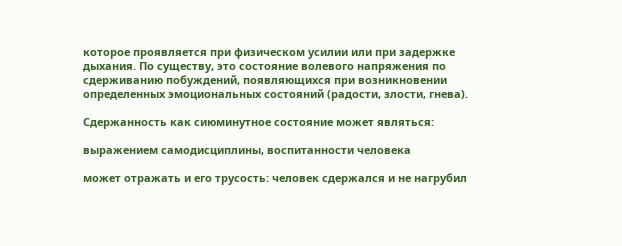которое проявляется при физическом усилии или при задержке дыхания. По существу, это состояние волевого напряжения по сдерживанию побуждений, появляющихся при возникновении определенных эмоциональных состояний (радости, злости, гнева).

Сдержанность как сиюминутное состояние может являться:

выражением самодисциплины, воспитанности человека

может отражать и его трусость: человек сдержался и не нагрубил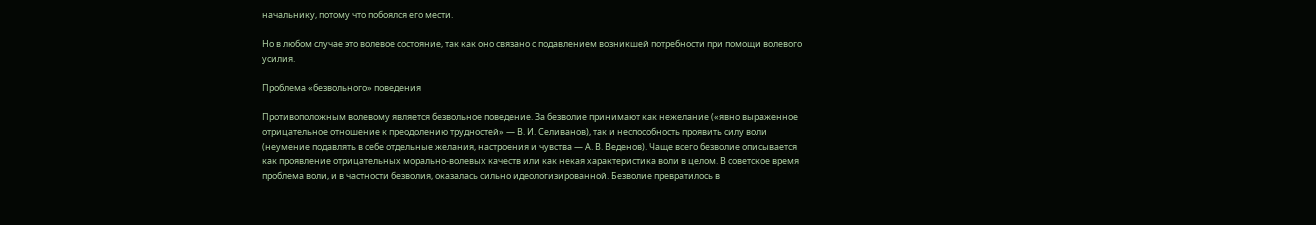начальнику, потому что побоялся его мести.

Но в любом случае это волевое состояние, так как оно связано с подавлением возникшей потребности при помощи волевого усилия.

Проблема «безвольного» поведения

Противоположным волевому является безвольное поведение. За безволие принимают как нежелание («явно выраженное отрицательное отношение к преодолению трудностей» — В. И. Селиванов), так и неспособность проявить силу воли (неумение подавлять в себе отдельные желания, настроения и чувства — А. В. Веденов). Чаще всего безволие описывается как проявление отрицательных морально-волевых качеств или как некая характеристика воли в целом. В советское время проблема воли, и в частности безволия, оказалась сильно идеологизированной. Безволие превратилось в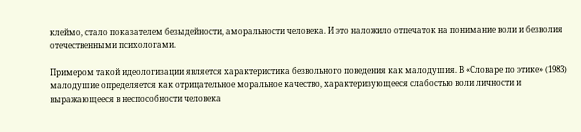клеймо, стало показателем безыдейности, аморальности человека. И это наложило отпечаток на понимание воли и безволия отечественными психологами.

Примером такой идеологизации является характеристика безвольного поведения как малодушия. В «Словаре по этике» (1983) малодушие определяется как отрицательное моральное качество, характеризующееся слабостью воли личности и выражающееся в неспособности человека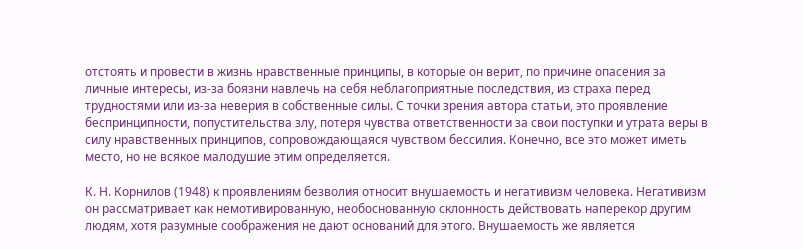отстоять и провести в жизнь нравственные принципы, в которые он верит, по причине опасения за личные интересы, из-за боязни навлечь на себя неблагоприятные последствия, из страха перед трудностями или из-за неверия в собственные силы. С точки зрения автора статьи, это проявление беспринципности, попустительства злу, потеря чувства ответственности за свои поступки и утрата веры в силу нравственных принципов, сопровождающаяся чувством бессилия. Конечно, все это может иметь место, но не всякое малодушие этим определяется.

К. Н. Корнилов (1948) к проявлениям безволия относит внушаемость и негативизм человека. Негативизм он рассматривает как немотивированную, необоснованную склонность действовать наперекор другим людям, хотя разумные соображения не дают оснований для этого. Внушаемость же является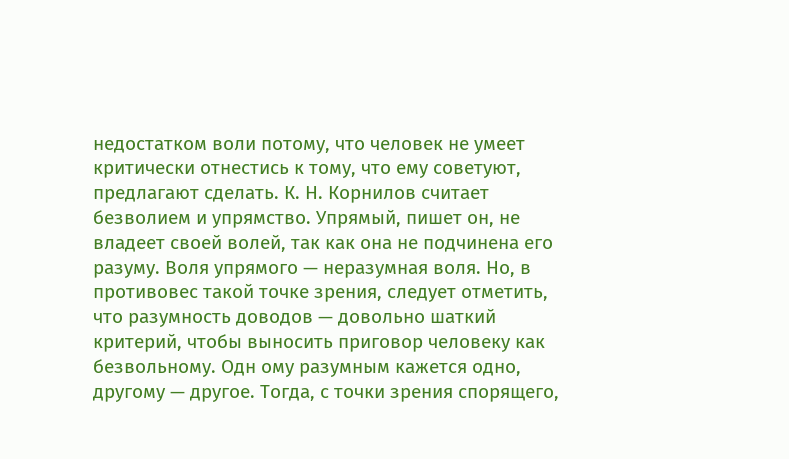недостатком воли потому, что человек не умеет критически отнестись к тому, что ему советуют, предлагают сделать. К. Н. Корнилов считает безволием и упрямство. Упрямый, пишет он, не владеет своей волей, так как она не подчинена его разуму. Воля упрямого — неразумная воля. Но, в противовес такой точке зрения, следует отметить, что разумность доводов — довольно шаткий критерий, чтобы выносить приговор человеку как безвольному. Одн ому разумным кажется одно, другому — другое. Тогда, с точки зрения спорящего,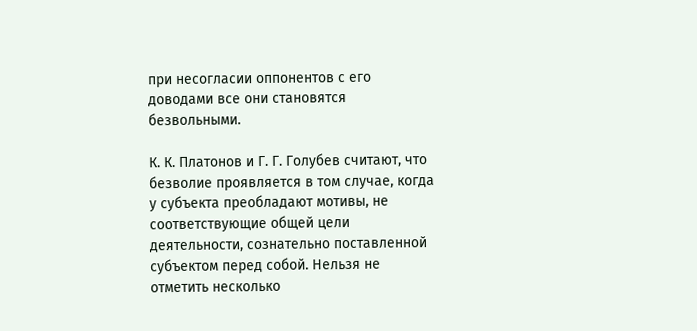при несогласии оппонентов с его доводами все они становятся безвольными.

К. К. Платонов и Г. Г. Голубев считают, что безволие проявляется в том случае, когда у субъекта преобладают мотивы, не соответствующие общей цели деятельности, сознательно поставленной субъектом перед собой. Нельзя не отметить несколько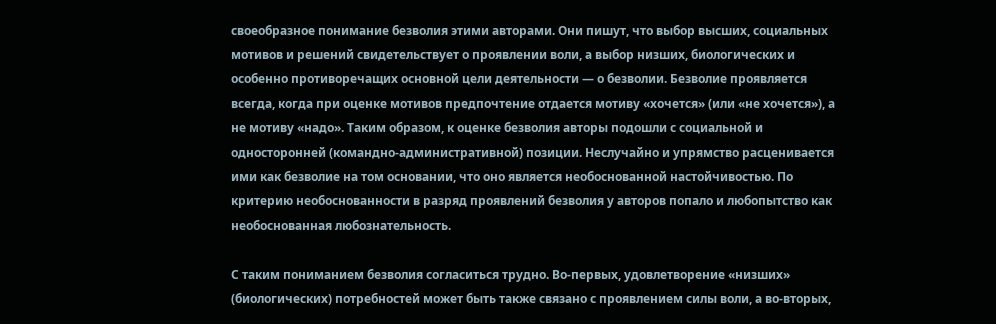своеобразное понимание безволия этими авторами. Они пишут, что выбор высших, социальных мотивов и решений свидетельствует о проявлении воли, а выбор низших, биологических и особенно противоречащих основной цели деятельности — о безволии. Безволие проявляется всегда, когда при оценке мотивов предпочтение отдается мотиву «хочется» (или «не хочется»), а не мотиву «надо». Таким образом, к оценке безволия авторы подошли с социальной и односторонней (командно-административной) позиции. Неслучайно и упрямство расценивается ими как безволие на том основании, что оно является необоснованной настойчивостью. По критерию необоснованности в разряд проявлений безволия у авторов попало и любопытство как необоснованная любознательность.

С таким пониманием безволия согласиться трудно. Во-первых, удовлетворение «низших» (биологических) потребностей может быть также связано с проявлением силы воли, а во-вторых,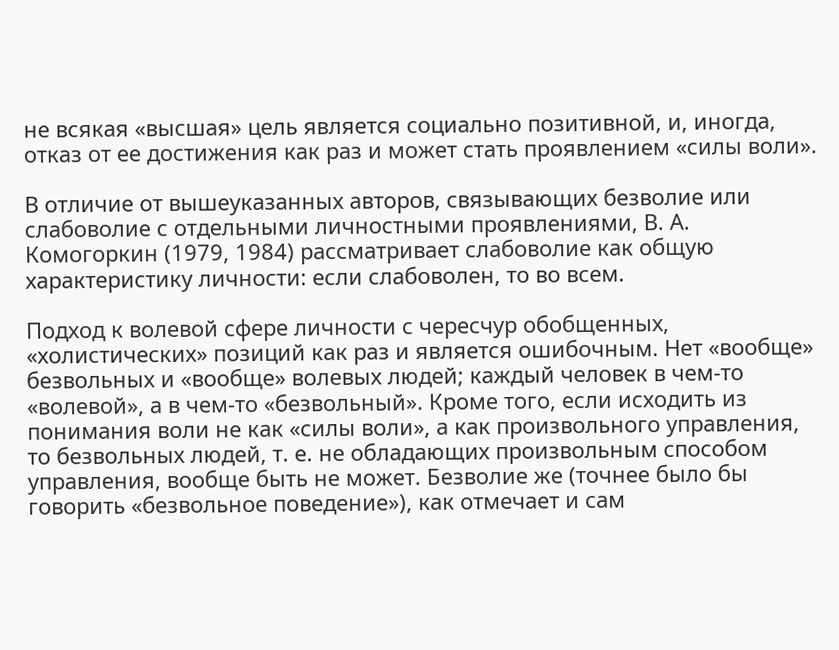не всякая «высшая» цель является социально позитивной, и, иногда, отказ от ее достижения как раз и может стать проявлением «силы воли».

В отличие от вышеуказанных авторов, связывающих безволие или слабоволие с отдельными личностными проявлениями, В. А. Комогоркин (1979, 1984) рассматривает слабоволие как общую характеристику личности: если слабоволен, то во всем.

Подход к волевой сфере личности с чересчур обобщенных, «холистических» позиций как раз и является ошибочным. Нет «вообще» безвольных и «вообще» волевых людей; каждый человек в чем-то «волевой», а в чем-то «безвольный». Кроме того, если исходить из понимания воли не как «силы воли», а как произвольного управления, то безвольных людей, т. е. не обладающих произвольным способом управления, вообще быть не может. Безволие же (точнее было бы говорить «безвольное поведение»), как отмечает и сам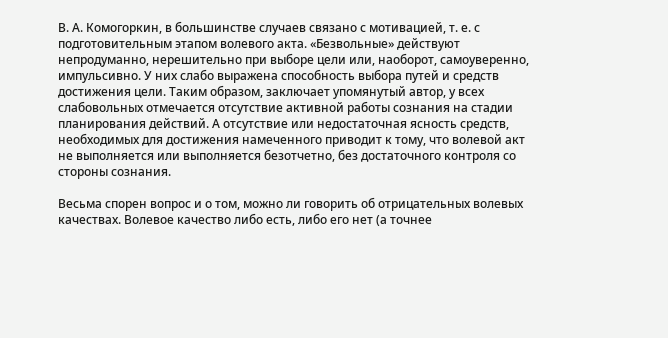В. А. Комогоркин, в большинстве случаев связано с мотивацией, т. е. с подготовительным этапом волевого акта. «Безвольные» действуют непродуманно, нерешительно при выборе цели или, наоборот, самоуверенно, импульсивно. У них слабо выражена способность выбора путей и средств достижения цели. Таким образом, заключает упомянутый автор, у всех слабовольных отмечается отсутствие активной работы сознания на стадии планирования действий. А отсутствие или недостаточная ясность средств, необходимых для достижения намеченного приводит к тому, что волевой акт не выполняется или выполняется безотчетно, без достаточного контроля со стороны сознания.

Весьма спорен вопрос и о том, можно ли говорить об отрицательных волевых качествах. Волевое качество либо есть, либо его нет (а точнее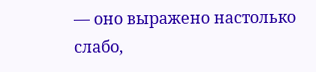— оно выражено настолько слабо,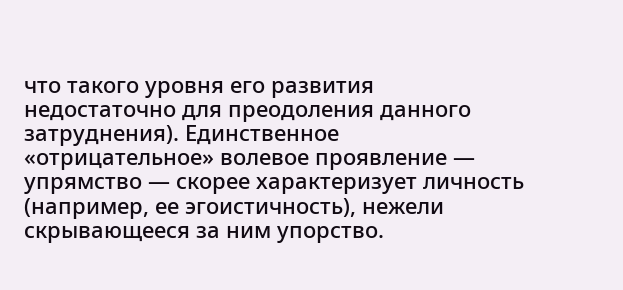что такого уровня его развития недостаточно для преодоления данного затруднения). Единственное «отрицательное» волевое проявление — упрямство — скорее характеризует личность (например, ее эгоистичность), нежели скрывающееся за ним упорство.